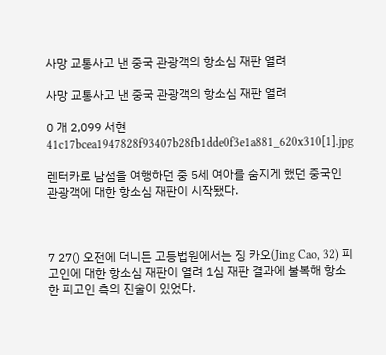사망 교통사고 낸 중국 관광객의 항소심 재판 열려

사망 교통사고 낸 중국 관광객의 항소심 재판 열려

0 개 2,099 서현
41c17bcea1947828f93407b28fb1dde0f3e1a881_620x310[1].jpg

렌터카로 남섬을 여행하던 중 5세 여아를 숨지게 했던 중국인 관광객에 대한 항소심 재판이 시작됐다.



7 27() 오전에 더니든 고등법원에서는 징 카오(Jing Cao, 32) 피고인에 대한 항소심 재판이 열려 1심 재판 결과에 불복해 항소한 피고인 측의 진술이 있었다.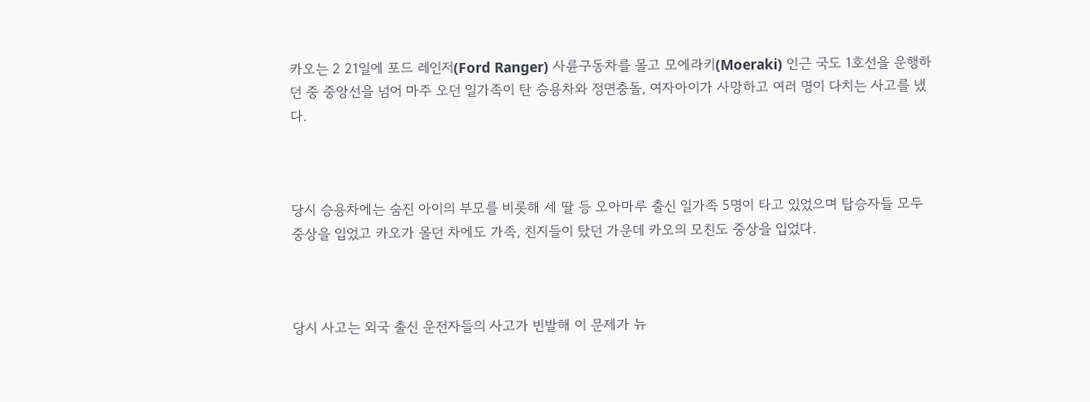카오는 2 21일에 포드 레인저(Ford Ranger) 사륜구동차를 몰고 모에라키(Moeraki) 인근 국도 1호선을 운행하던 중 중앙선을 넘어 마주 오던 일가족이 탄 승용차와 정면충돌, 여자아이가 사망하고 여러 명이 다치는 사고를 냈다.



당시 승용차에는 숨진 아이의 부모를 비롯해 세 딸 등 오아마루 출신 일가족 5명이 타고 있었으며 탑승자들 모두 중상을 입었고 카오가 몰던 차에도 가족, 친지들이 탔던 가운데 카오의 모친도 중상을 입었다.



당시 사고는 외국 출신 운전자들의 사고가 빈발해 이 문제가 뉴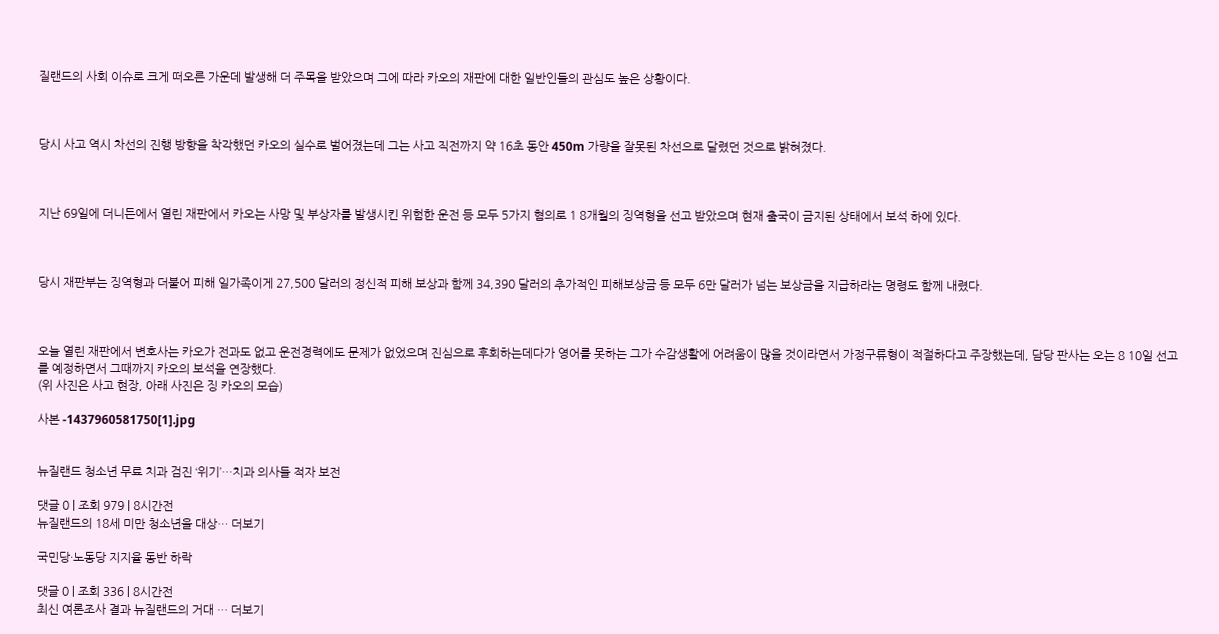질랜드의 사회 이슈로 크게 떠오른 가운데 발생해 더 주목을 받았으며 그에 따라 카오의 재판에 대한 일반인들의 관심도 높은 상황이다.



당시 사고 역시 차선의 진행 방향을 착각했던 카오의 실수로 벌어졌는데 그는 사고 직전까지 약 16초 동안 450m 가량을 잘못된 차선으로 달렸던 것으로 밝혀졌다.



지난 69일에 더니든에서 열린 재판에서 카오는 사망 및 부상자를 발생시킨 위험한 운전 등 모두 5가지 혐의로 1 8개월의 징역형을 선고 받았으며 현재 출국이 금지된 상태에서 보석 하에 있다.



당시 재판부는 징역형과 더불어 피해 일가족이게 27,500 달러의 정신적 피해 보상과 함께 34,390 달러의 추가적인 피해보상금 등 모두 6만 달러가 넘는 보상금을 지급하라는 명령도 함께 내렸다.



오늘 열린 재판에서 변호사는 카오가 전과도 없고 운전경력에도 문제가 없었으며 진심으로 후회하는데다가 영어를 못하는 그가 수감생활에 어려움이 많을 것이라면서 가정구류형이 적절하다고 주장했는데, 담당 판사는 오는 8 10일 선고를 예정하면서 그때까지 카오의 보석을 연장했다.
(위 사진은 사고 현장, 아래 사진은 징 카오의 모습)

사본 -1437960581750[1].jpg


뉴질랜드 청소년 무료 치과 검진 ‘위기’…치과 의사들 적자 보전

댓글 0 | 조회 979 | 8시간전
뉴질랜드의 18세 미만 청소년을 대상… 더보기

국민당·노동당 지지율 동반 하락

댓글 0 | 조회 336 | 8시간전
최신 여론조사 결과 뉴질랜드의 거대 … 더보기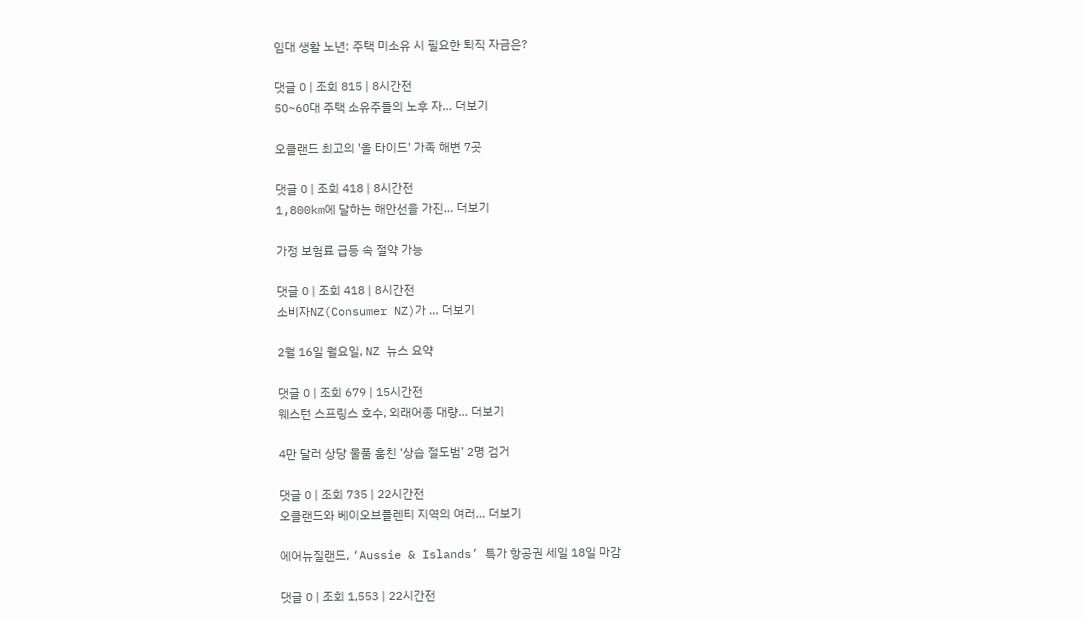임대 생활 노년: 주택 미소유 시 필요한 퇴직 자금은?

댓글 0 | 조회 815 | 8시간전
50~60대 주택 소유주들의 노후 자… 더보기

오클랜드 최고의 '올 타이드' 가족 해변 7곳

댓글 0 | 조회 418 | 8시간전
1,800km에 달하는 해안선을 가진… 더보기

가정 보험료 급등 속 절약 가능

댓글 0 | 조회 418 | 8시간전
소비자NZ(Consumer NZ)가 … 더보기

2월 16일 월요일, NZ 뉴스 요약

댓글 0 | 조회 679 | 15시간전
웨스턴 스프링스 호수, 외래어종 대량… 더보기

4만 달러 상당 물품 훔친 ‘상습 절도범’ 2명 검거

댓글 0 | 조회 735 | 22시간전
오클랜드와 베이오브플렌티 지역의 여러… 더보기

에어뉴질랜드, ‘Aussie & Islands’ 특가 항공권 세일 18일 마감

댓글 0 | 조회 1,553 | 22시간전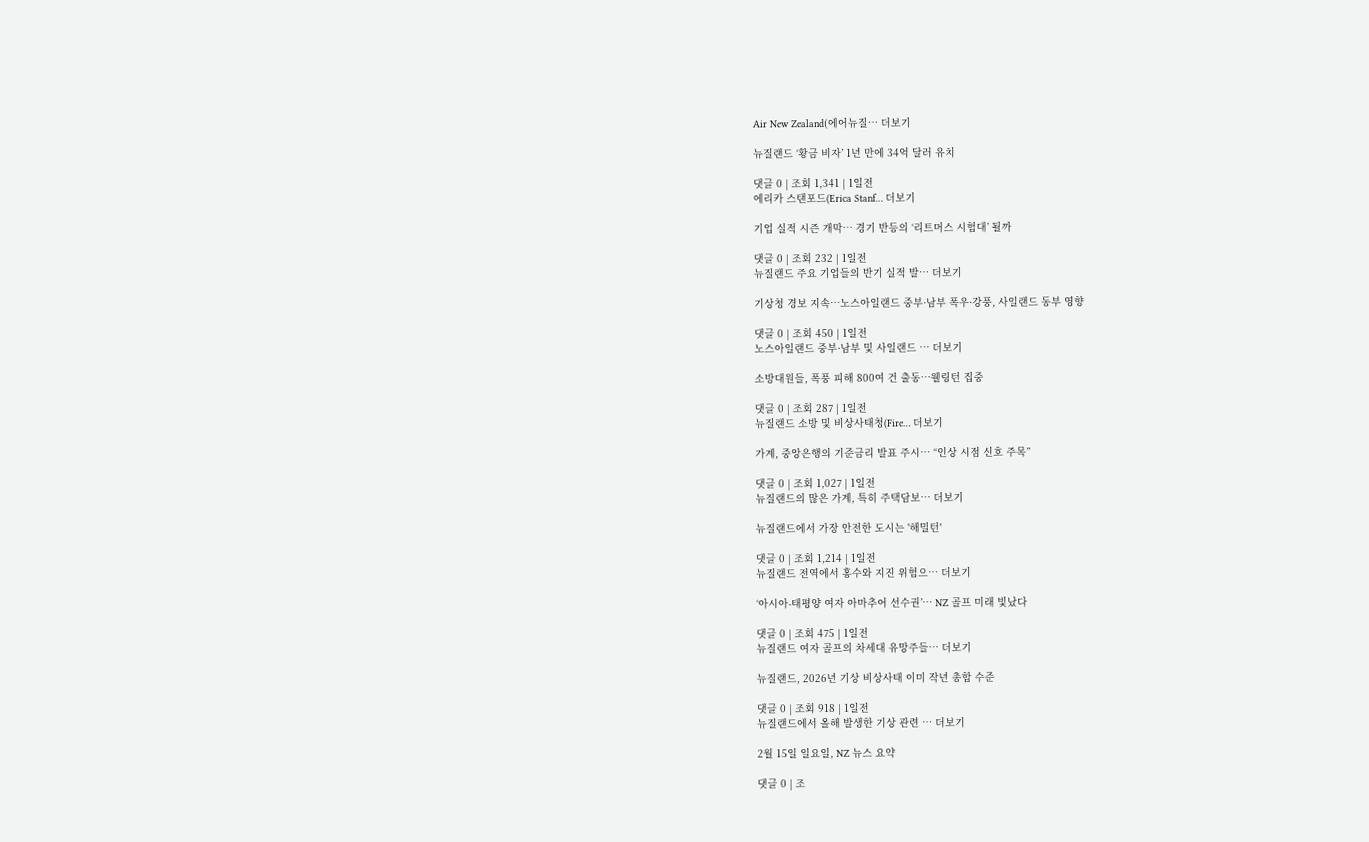Air New Zealand(에어뉴질… 더보기

뉴질랜드 ‘황금 비자’ 1년 만에 34억 달러 유치

댓글 0 | 조회 1,341 | 1일전
에리카 스탠포드(Erica Stanf… 더보기

기업 실적 시즌 개막… 경기 반등의 ‘리트머스 시험대’ 될까

댓글 0 | 조회 232 | 1일전
뉴질랜드 주요 기업들의 반기 실적 발… 더보기

기상청 경보 지속…노스아일랜드 중부·남부 폭우·강풍, 사일랜드 동부 영향

댓글 0 | 조회 450 | 1일전
노스아일랜드 중부·남부 및 사일랜드 … 더보기

소방대원들, 폭풍 피해 800여 건 출동…웰링턴 집중

댓글 0 | 조회 287 | 1일전
뉴질랜드 소방 및 비상사태청(Fire… 더보기

가계, 중앙은행의 기준금리 발표 주시… “인상 시점 신호 주목”

댓글 0 | 조회 1,027 | 1일전
뉴질랜드의 많은 가계, 특히 주택담보… 더보기

뉴질랜드에서 가장 안전한 도시는 '해밀턴'

댓글 0 | 조회 1,214 | 1일전
뉴질랜드 전역에서 홍수와 지진 위험으… 더보기

‘아시아-태평양 여자 아마추어 선수권’… NZ 골프 미래 빛났다

댓글 0 | 조회 475 | 1일전
뉴질랜드 여자 골프의 차세대 유망주들… 더보기

뉴질랜드, 2026년 기상 비상사태 이미 작년 총합 수준

댓글 0 | 조회 918 | 1일전
뉴질랜드에서 올해 발생한 기상 관련 … 더보기

2월 15일 일요일, NZ 뉴스 요약

댓글 0 | 조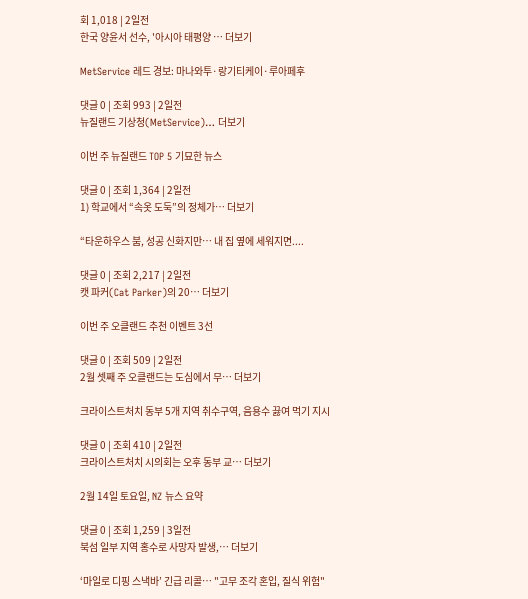회 1,018 | 2일전
한국 양윤서 선수, '아시아 태평양 … 더보기

MetService 레드 경보: 마나와투·랑기티케이·루아페후

댓글 0 | 조회 993 | 2일전
뉴질랜드 기상청(MetService)… 더보기

이번 주 뉴질랜드 TOP 5 기묘한 뉴스

댓글 0 | 조회 1,364 | 2일전
1) 학교에서 “속옷 도둑”의 정체가… 더보기

“타운하우스 붐, 성공 신화지만… 내 집 옆에 세워지면....

댓글 0 | 조회 2,217 | 2일전
캣 파커(Cat Parker)의 20… 더보기

이번 주 오클랜드 추천 이벤트 3선

댓글 0 | 조회 509 | 2일전
2월 셋째 주 오클랜드는 도심에서 무… 더보기

크라이스트처치 동부 5개 지역 취수구역, 음용수 끓여 먹기 지시

댓글 0 | 조회 410 | 2일전
크라이스트처치 시의회는 오후 동부 교… 더보기

2월 14일 토요일, NZ 뉴스 요약

댓글 0 | 조회 1,259 | 3일전
북섬 일부 지역 홍수로 사망자 발생,… 더보기

‘마일로 디핑 스낵바’ 긴급 리콜… "고무 조각 혼입, 질식 위험"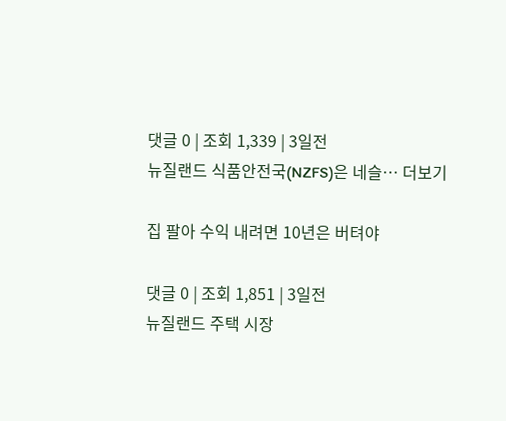댓글 0 | 조회 1,339 | 3일전
뉴질랜드 식품안전국(NZFS)은 네슬… 더보기

집 팔아 수익 내려면 10년은 버텨야

댓글 0 | 조회 1,851 | 3일전
뉴질랜드 주택 시장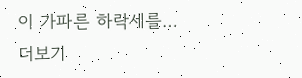이 가파른 하락세를… 더보기